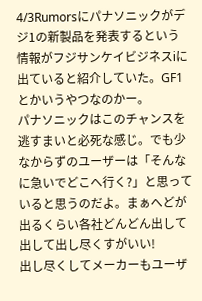4/3Rumorsにパナソニックがデジ1の新製品を発表するという情報がフジサンケイビジネスiに出ていると紹介していた。GF1とかいうやつなのかー。
パナソニックはこのチャンスを逃すまいと必死な感じ。でも少なからずのユーザーは「そんなに急いでどこへ行く?」と思っていると思うのだよ。まぁへどが出るくらい各社どんどん出して出して出し尽くすがいい!
出し尽くしてメーカーもユーザ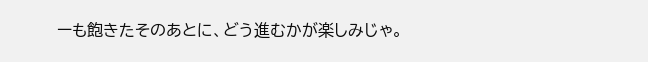ーも飽きたそのあとに、どう進むかが楽しみじゃ。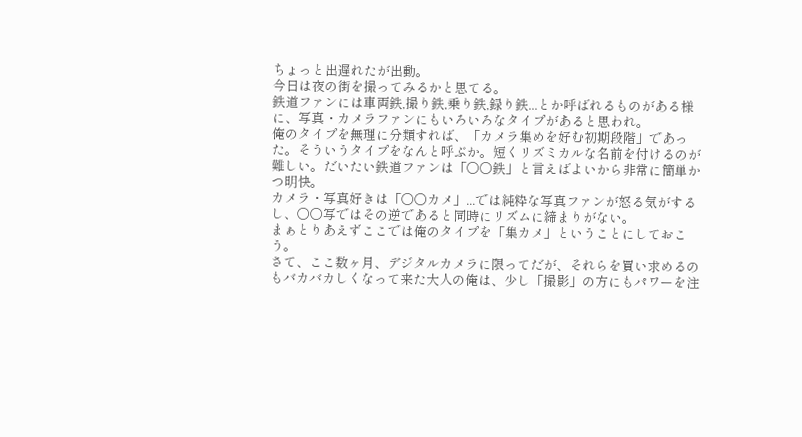ちょっと出遅れたが出動。
今日は夜の街を撮ってみるかと思てる。
鉄道ファンには車両鉄,撮り鉄,乗り鉄,録り鉄...とか呼ばれるものがある様に、写真・カメラファンにもいろいろなタイプがあると思われ。
俺のタイプを無理に分類すれば、「カメラ集めを好む初期段階」であった。そういうタイプをなんと呼ぶか。短くリズミカルな名前を付けるのが難しい。だいたい鉄道ファンは「○○鉄」と言えばよいから非常に簡単かつ明快。
カメラ・写真好きは「○○カメ」...では純粋な写真ファンが怒る気がするし、○○写ではその逆であると同時にリズムに締まりがない。
まぁとりあえずここでは俺のタイプを「集カメ」ということにしておこう。
さて、ここ数ヶ月、デジタルカメラに限ってだが、それらを買い求めるのもバカバカしくなって来た大人の俺は、少し「撮影」の方にもパワーを注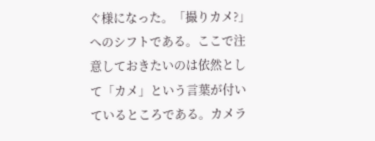ぐ様になった。「撮りカメ?」へのシフトである。ここで注意しておきたいのは依然として「カメ」という言葉が付いているところである。カメラ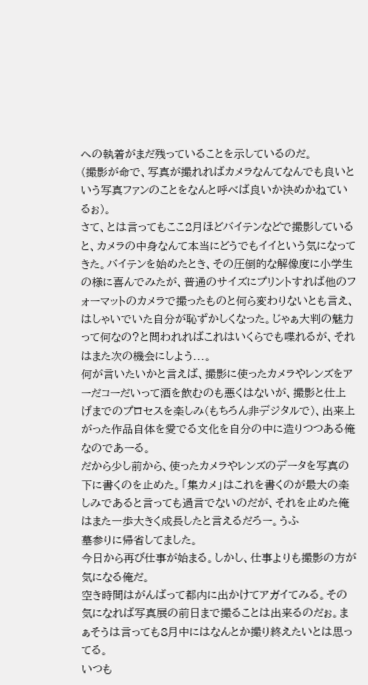への執着がまだ残っていることを示しているのだ。
(撮影が命で、写真が撮れればカメラなんてなんでも良いという写真ファンのことをなんと呼べば良いか決めかねているぉ)。
さて、とは言ってもここ2月ほどバイテンなどで撮影していると、カメラの中身なんて本当にどうでもイイという気になってきた。バイテンを始めたとき、その圧倒的な解像度に小学生の様に喜んでみたが、普通のサイズにプリントすれば他のフォーマットのカメラで撮ったものと何ら変わりないとも言え、はしゃいでいた自分が恥ずかしくなった。じゃぁ大判の魅力って何なの?と問われればこれはいくらでも喋れるが、それはまた次の機会にしよう...。
何が言いたいかと言えば、撮影に使ったカメラやレンズをアーだコーだいって酒を飲むのも悪くはないが、撮影と仕上げまでのプロセスを楽しみ(もちろん非デジタルで)、出来上がった作品自体を愛でる文化を自分の中に造りつつある俺なのであーる。
だから少し前から、使ったカメラやレンズのデータを写真の下に書くのを止めた。「集カメ」はこれを書くのが最大の楽しみであると言っても過言でないのだが、それを止めた俺はまた一歩大きく成長したと言えるだろー。うふ
墓参りに帰省してました。
今日から再び仕事が始まる。しかし、仕事よりも撮影の方が気になる俺だ。
空き時間はがんばって都内に出かけてアガイてみる。その気になれば写真展の前日まで撮ることは出来るのだぉ。まぁそうは言っても8月中にはなんとか撮り終えたいとは思ってる。
いつも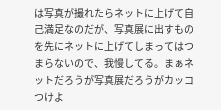は写真が撮れたらネットに上げて自己満足なのだが、写真展に出すものを先にネットに上げてしまってはつまらないので、我慢してる。まぁネットだろうが写真展だろうがカッコつけよ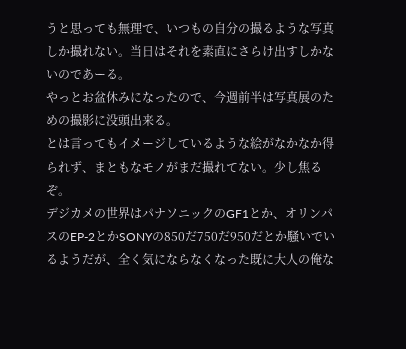うと思っても無理で、いつもの自分の撮るような写真しか撮れない。当日はそれを素直にさらけ出すしかないのであーる。
やっとお盆休みになったので、今週前半は写真展のための撮影に没頭出来る。
とは言ってもイメージしているような絵がなかなか得られず、まともなモノがまだ撮れてない。少し焦るぞ。
デジカメの世界はパナソニックのGF1とか、オリンパスのEP-2とかSONYの850だ750だ950だとか騒いでいるようだが、全く気にならなくなった既に大人の俺な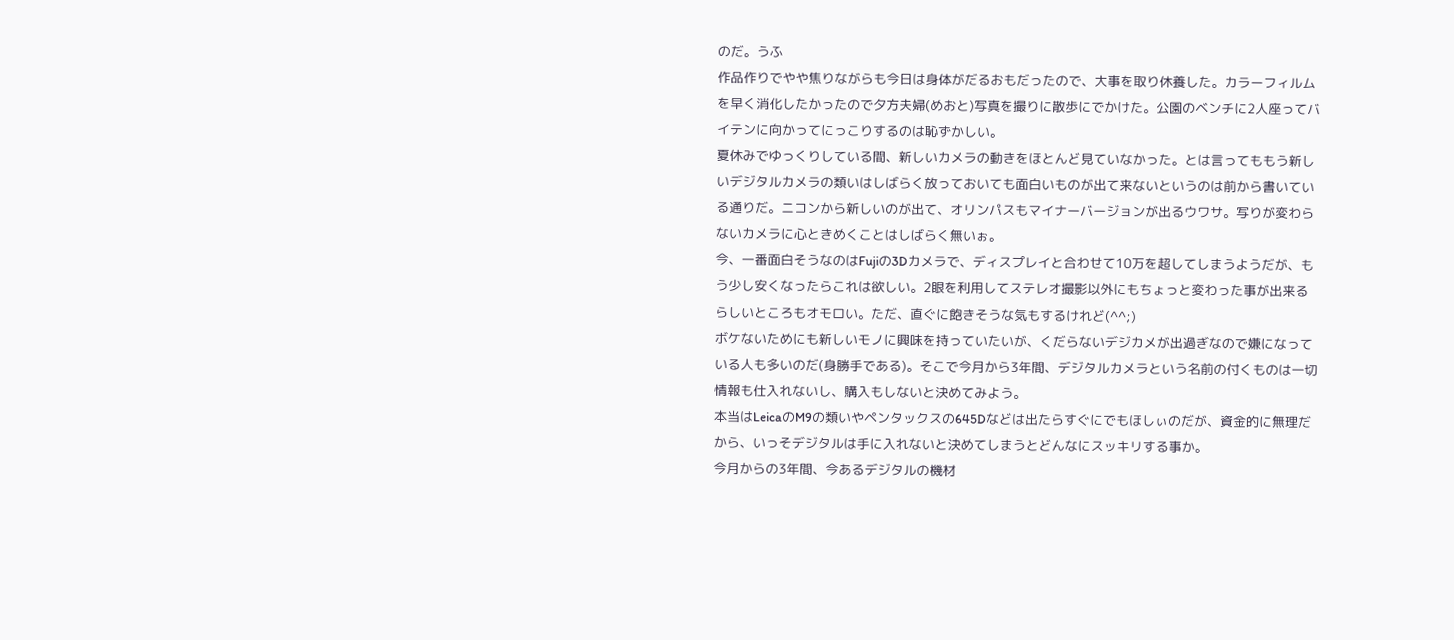のだ。うふ
作品作りでやや焦りながらも今日は身体がだるおもだったので、大事を取り休養した。カラーフィルムを早く消化したかったので夕方夫婦(めおと)写真を撮りに散歩にでかけた。公園のベンチに2人座ってバイテンに向かってにっこりするのは恥ずかしい。
夏休みでゆっくりしている間、新しいカメラの動きをほとんど見ていなかった。とは言ってももう新しいデジタルカメラの類いはしばらく放っておいても面白いものが出て来ないというのは前から書いている通りだ。ニコンから新しいのが出て、オリンパスもマイナーバージョンが出るウワサ。写りが変わらないカメラに心ときめくことはしばらく無いぉ。
今、一番面白そうなのはFujiの3Dカメラで、ディスプレイと合わせて10万を超してしまうようだが、もう少し安くなったらこれは欲しい。2眼を利用してステレオ撮影以外にもちょっと変わった事が出来るらしいところもオモロい。ただ、直ぐに飽きそうな気もするけれど(^^;)
ボケないためにも新しいモノに興味を持っていたいが、くだらないデジカメが出過ぎなので嫌になっている人も多いのだ(身勝手である)。そこで今月から3年間、デジタルカメラという名前の付くものは一切情報も仕入れないし、購入もしないと決めてみよう。
本当はLeicaのM9の類いやペンタックスの645Dなどは出たらすぐにでもほしぃのだが、資金的に無理だから、いっそデジタルは手に入れないと決めてしまうとどんなにスッキリする事か。
今月からの3年間、今あるデジタルの機材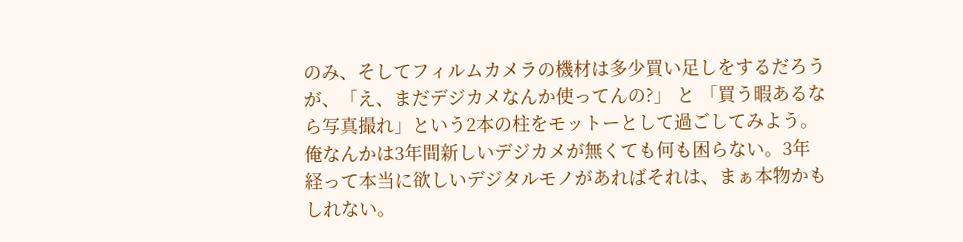のみ、そしてフィルムカメラの機材は多少買い足しをするだろうが、「え、まだデジカメなんか使ってんの?」 と 「買う暇あるなら写真撮れ」という2本の柱をモットーとして過ごしてみよう。
俺なんかは3年間新しいデジカメが無くても何も困らない。3年経って本当に欲しいデジタルモノがあればそれは、まぁ本物かもしれない。